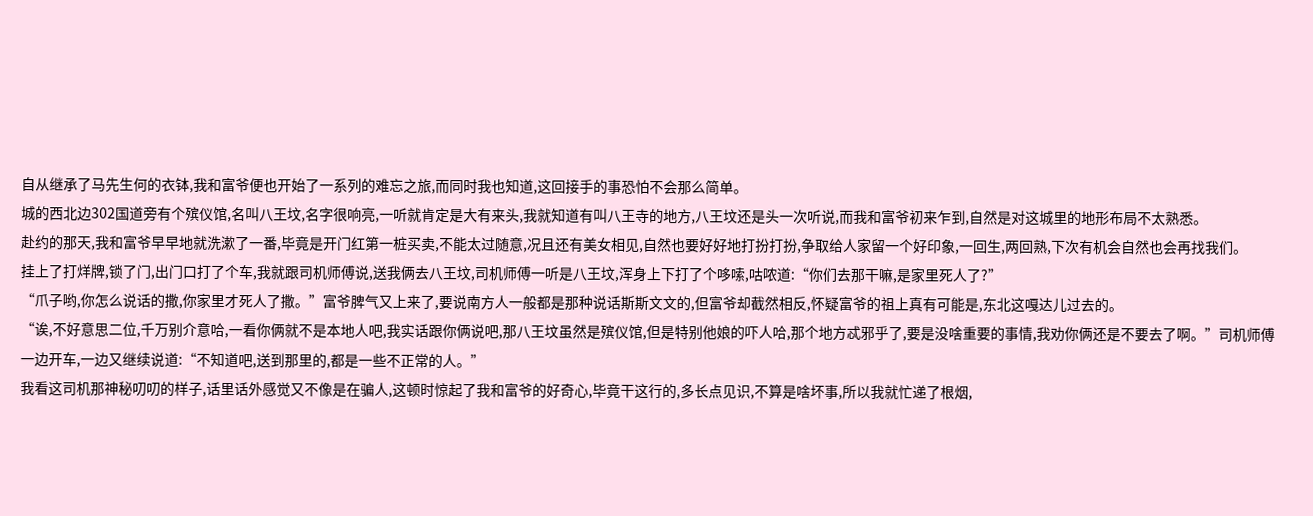自从继承了马先生何的衣钵,我和富爷便也开始了一系列的难忘之旅,而同时我也知道,这回接手的事恐怕不会那么简单。
城的西北边302国道旁有个殡仪馆,名叫八王坟,名字很响亮,一听就肯定是大有来头,我就知道有叫八王寺的地方,八王坟还是头一次听说,而我和富爷初来乍到,自然是对这城里的地形布局不太熟悉。
赴约的那天,我和富爷早早地就洗漱了一番,毕竟是开门红第一桩买卖,不能太过随意,况且还有美女相见,自然也要好好地打扮打扮,争取给人家留一个好印象,一回生,两回熟,下次有机会自然也会再找我们。
挂上了打烊牌,锁了门,出门口打了个车,我就跟司机师傅说,送我俩去八王坟,司机师傅一听是八王坟,浑身上下打了个哆嗦,咕哝道:“你们去那干嘛,是家里死人了?”
“爪子哟,你怎么说话的撒,你家里才死人了撒。”富爷脾气又上来了,要说南方人一般都是那种说话斯斯文文的,但富爷却截然相反,怀疑富爷的祖上真有可能是,东北这嘎达儿过去的。
“诶,不好意思二位,千万别介意哈,一看你俩就不是本地人吧,我实话跟你俩说吧,那八王坟虽然是殡仪馆,但是特别他娘的吓人哈,那个地方忒邪乎了,要是没啥重要的事情,我劝你俩还是不要去了啊。”司机师傅一边开车,一边又继续说道:“不知道吧,送到那里的,都是一些不正常的人。”
我看这司机那神秘叨叨的样子,话里话外感觉又不像是在骗人,这顿时惊起了我和富爷的好奇心,毕竟干这行的,多长点见识,不算是啥坏事,所以我就忙递了根烟,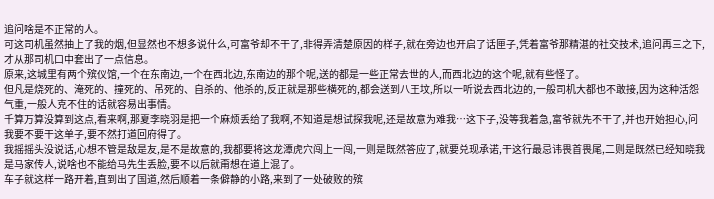追问啥是不正常的人。
可这司机虽然抽上了我的烟,但显然也不想多说什么,可富爷却不干了,非得弄清楚原因的样子,就在旁边也开启了话匣子,凭着富爷那精湛的社交技术,追问再三之下,才从那司机口中套出了一点信息。
原来,这城里有两个殡仪馆,一个在东南边,一个在西北边,东南边的那个呢,送的都是一些正常去世的人,而西北边的这个呢,就有些怪了。
但凡是烧死的、淹死的、撞死的、吊死的、自杀的、他杀的,反正就是那些横死的,都会送到八王坟,所以一听说去西北边的,一般司机大都也不敢接,因为这种活怨气重,一般人克不住的话就容易出事情。
千算万算没算到这点,看来啊,那夏李晓羽是把一个麻烦丢给了我啊,不知道是想试探我呢,还是故意为难我…这下子,没等我着急,富爷就先不干了,并也开始担心,问我要不要干这单子,要不然打道回府得了。
我摇摇头没说话,心想不管是敌是友,是不是故意的,我都要将这龙潭虎穴闯上一闯,一则是既然答应了,就要兑现承诺,干这行最忌讳畏首畏尾,二则是既然已经知晓我是马家传人,说啥也不能给马先生丢脸,要不以后就甭想在道上混了。
车子就这样一路开着,直到出了国道,然后顺着一条僻静的小路,来到了一处破败的殡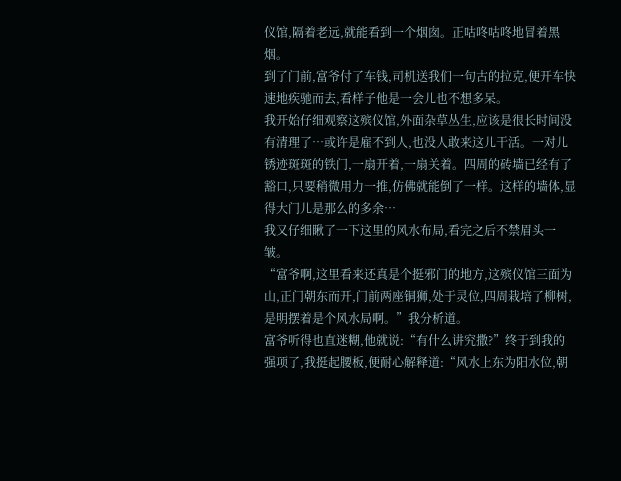仪馆,隔着老远,就能看到一个烟囱。正咕咚咕咚地冒着黑烟。
到了门前,富爷付了车钱,司机送我们一句古的拉克,便开车快速地疾驰而去,看样子他是一会儿也不想多呆。
我开始仔细观察这殡仪馆,外面杂草丛生,应该是很长时间没有清理了…或许是雇不到人,也没人敢来这儿干活。一对儿锈迹斑斑的铁门,一扇开着,一扇关着。四周的砖墙已经有了豁口,只要稍微用力一推,仿佛就能倒了一样。这样的墙体,显得大门儿是那么的多余…
我又仔细瞅了一下这里的风水布局,看完之后不禁眉头一皱。
“富爷啊,这里看来还真是个挺邪门的地方,这殡仪馆三面为山,正门朝东而开,门前两座铜狮,处于灵位,四周栽培了柳树,是明摆着是个风水局啊。”我分析道。
富爷听得也直迷糊,他就说:“有什么讲究撒?”终于到我的强项了,我挺起腰板,便耐心解释道:“风水上东为阳水位,朝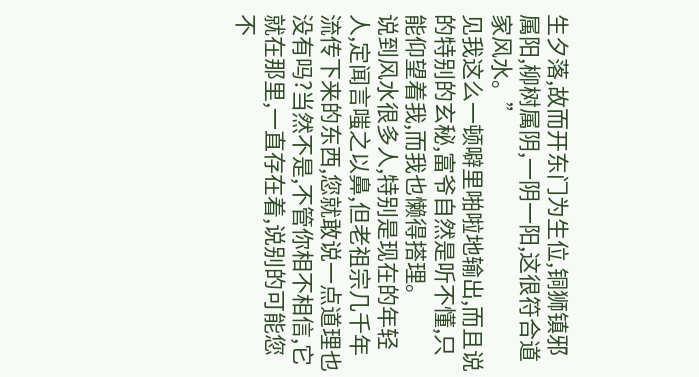生夕落,故而开东门为生位,铜狮镇邪属阳,柳树属阴,一阴一阳,这很符合道家风水。”
见我这么一顿噼里啪啦地输出,而且说的特别的玄秘,富爷自然是听不懂,只能仰望着我,而我也懒得搭理。
说到风水很多人,特别是现在的年轻人,定闻言嗤之以鼻,但老祖宗几千年流传下来的东西,您就敢说一点道理也没有吗?当然不是,不管你相不相信,它就在那里,一直存在着,说别的可能您不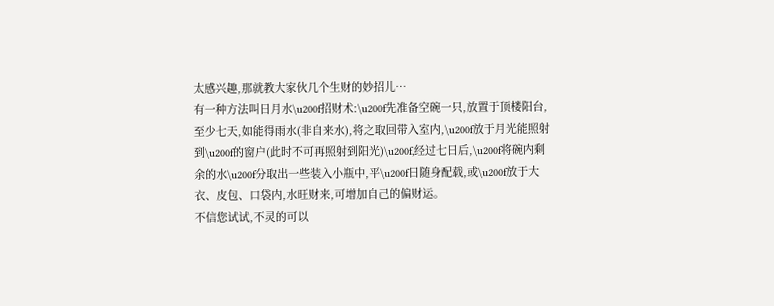太感兴趣,那就教大家伙几个生财的妙招儿…
有一种方法叫日月水\u200f招财术:\u200f先准备空碗一只,放置于顶楼阳台,至少七天,如能得雨水(非自来水),将之取回带入室内,\u200f放于月光能照射到\u200f的窗户(此时不可再照射到阳光)\u200f,经过七日后,\u200f将碗内剩余的水\u200f分取出一些装入小瓶中,平\u200f日随身配载,或\u200f放于大衣、皮包、口袋内,水旺财来,可增加自己的偏财运。
不信您试试,不灵的可以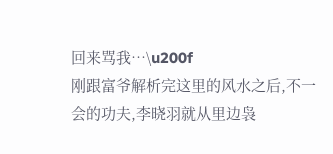回来骂我…\u200f
刚跟富爷解析完这里的风水之后,不一会的功夫,李晓羽就从里边袅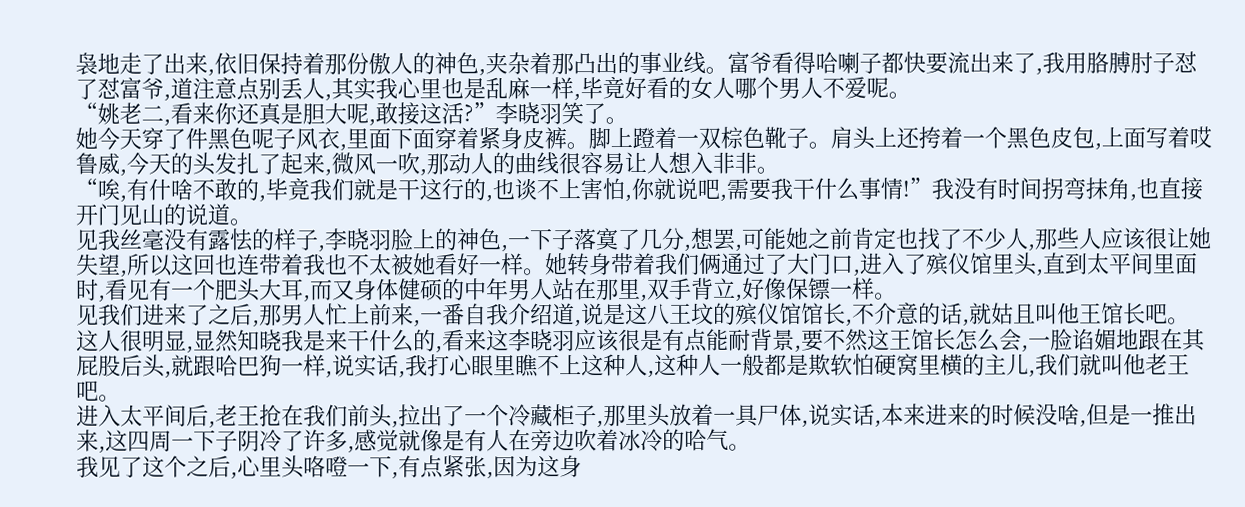袅地走了出来,依旧保持着那份傲人的神色,夹杂着那凸出的事业线。富爷看得哈喇子都快要流出来了,我用胳膊肘子怼了怼富爷,道注意点别丢人,其实我心里也是乱麻一样,毕竟好看的女人哪个男人不爱呢。
“姚老二,看来你还真是胆大呢,敢接这活?”李晓羽笑了。
她今天穿了件黑色呢子风衣,里面下面穿着紧身皮裤。脚上蹬着一双棕色靴子。肩头上还挎着一个黑色皮包,上面写着哎鲁威,今天的头发扎了起来,微风一吹,那动人的曲线很容易让人想入非非。
“唉,有什啥不敢的,毕竟我们就是干这行的,也谈不上害怕,你就说吧,需要我干什么事情!”我没有时间拐弯抹角,也直接开门见山的说道。
见我丝毫没有露怯的样子,李晓羽脸上的神色,一下子落寞了几分,想罢,可能她之前肯定也找了不少人,那些人应该很让她失望,所以这回也连带着我也不太被她看好一样。她转身带着我们俩通过了大门口,进入了殡仪馆里头,直到太平间里面时,看见有一个肥头大耳,而又身体健硕的中年男人站在那里,双手背立,好像保镖一样。
见我们进来了之后,那男人忙上前来,一番自我介绍道,说是这八王坟的殡仪馆馆长,不介意的话,就姑且叫他王馆长吧。
这人很明显,显然知晓我是来干什么的,看来这李晓羽应该很是有点能耐背景,要不然这王馆长怎么会,一脸谄媚地跟在其屁股后头,就跟哈巴狗一样,说实话,我打心眼里瞧不上这种人,这种人一般都是欺软怕硬窝里横的主儿,我们就叫他老王吧。
进入太平间后,老王抢在我们前头,拉出了一个冷藏柜子,那里头放着一具尸体,说实话,本来进来的时候没啥,但是一推出来,这四周一下子阴冷了许多,感觉就像是有人在旁边吹着冰冷的哈气。
我见了这个之后,心里头咯噔一下,有点紧张,因为这身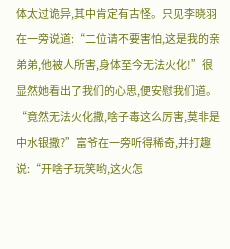体太过诡异,其中肯定有古怪。只见李晓羽在一旁说道:“二位请不要害怕,这是我的亲弟弟,他被人所害,身体至今无法火化!”很显然她看出了我们的心思,便安慰我们道。
“竟然无法火化撒,啥子毒这么厉害,莫非是中水银撒?”富爷在一旁听得稀奇,并打趣说:“开啥子玩笑哟,这火怎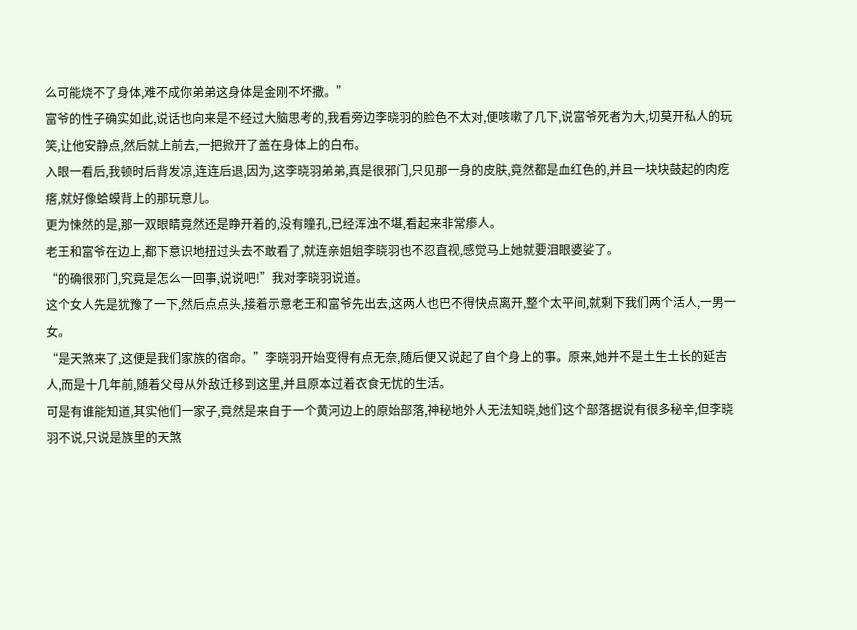么可能烧不了身体,难不成你弟弟这身体是金刚不坏撒。”
富爷的性子确实如此,说话也向来是不经过大脑思考的,我看旁边李晓羽的脸色不太对,便咳嗽了几下,说富爷死者为大,切莫开私人的玩笑,让他安静点,然后就上前去,一把掀开了盖在身体上的白布。
入眼一看后,我顿时后背发凉,连连后退,因为,这李晓羽弟弟,真是很邪门,只见那一身的皮肤,竟然都是血红色的,并且一块块鼓起的肉疙瘩,就好像蛤蟆背上的那玩意儿。
更为悚然的是,那一双眼睛竟然还是睁开着的,没有瞳孔,已经浑浊不堪,看起来非常瘆人。
老王和富爷在边上,都下意识地扭过头去不敢看了,就连亲姐姐李晓羽也不忍直视,感觉马上她就要泪眼婆娑了。
“的确很邪门,究竟是怎么一回事,说说吧!”我对李晓羽说道。
这个女人先是犹豫了一下,然后点点头,接着示意老王和富爷先出去,这两人也巴不得快点离开,整个太平间,就剩下我们两个活人,一男一女。
“是天煞来了,这便是我们家族的宿命。”李晓羽开始变得有点无奈,随后便又说起了自个身上的事。原来,她并不是土生土长的延吉人,而是十几年前,随着父母从外敌迁移到这里,并且原本过着衣食无忧的生活。
可是有谁能知道,其实他们一家子,竟然是来自于一个黄河边上的原始部落,神秘地外人无法知晓,她们这个部落据说有很多秘辛,但李晓羽不说,只说是族里的天煞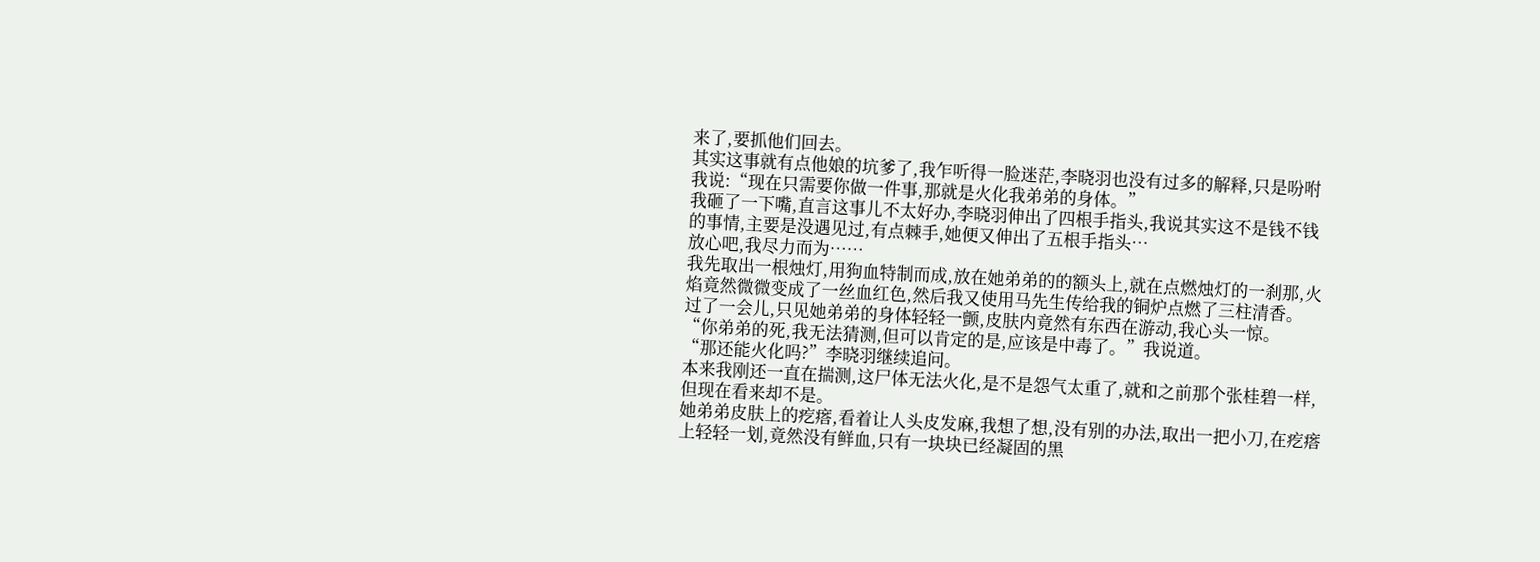来了,要抓他们回去。
其实这事就有点他娘的坑爹了,我乍听得一脸迷茫,李晓羽也没有过多的解释,只是吩咐我说:“现在只需要你做一件事,那就是火化我弟弟的身体。”
我砸了一下嘴,直言这事儿不太好办,李晓羽伸出了四根手指头,我说其实这不是钱不钱的事情,主要是没遇见过,有点棘手,她便又伸出了五根手指头…
放心吧,我尽力而为……
我先取出一根烛灯,用狗血特制而成,放在她弟弟的的额头上,就在点燃烛灯的一刹那,火焰竟然微微变成了一丝血红色,然后我又使用马先生传给我的铜炉点燃了三柱清香。
过了一会儿,只见她弟弟的身体轻轻一颤,皮肤内竟然有东西在游动,我心头一惊。
“你弟弟的死,我无法猜测,但可以肯定的是,应该是中毒了。”我说道。
“那还能火化吗?”李晓羽继续追问。
本来我刚还一直在揣测,这尸体无法火化,是不是怨气太重了,就和之前那个张桂碧一样,但现在看来却不是。
她弟弟皮肤上的疙瘩,看着让人头皮发麻,我想了想,没有别的办法,取出一把小刀,在疙瘩上轻轻一划,竟然没有鲜血,只有一块块已经凝固的黑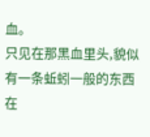血。
只见在那黑血里头,貌似有一条蚯蚓一般的东西在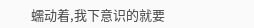蠕动着,我下意识的就要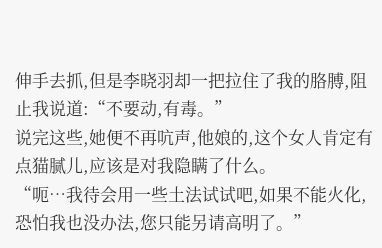伸手去抓,但是李晓羽却一把拉住了我的胳膊,阻止我说道:“不要动,有毒。”
说完这些,她便不再吭声,他娘的,这个女人肯定有点猫腻儿,应该是对我隐瞒了什么。
“呃…我待会用一些土法试试吧,如果不能火化,恐怕我也没办法,您只能另请高明了。”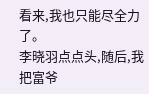看来,我也只能尽全力了。
李晓羽点点头,随后,我把富爷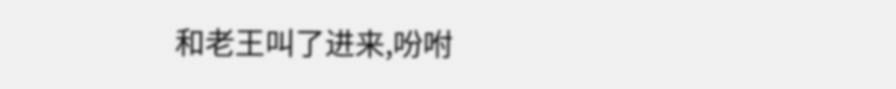和老王叫了进来,吩咐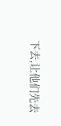下去,让他们先去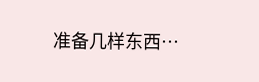准备几样东西…